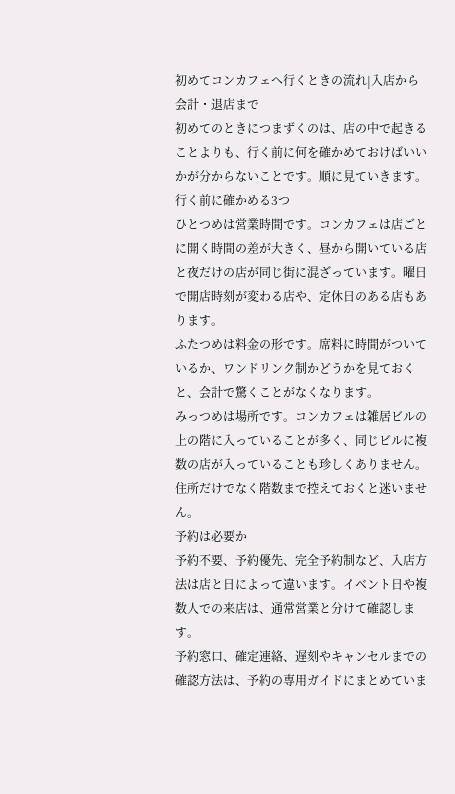初めてコンカフェへ行くときの流れ|入店から会計・退店まで
初めてのときにつまずくのは、店の中で起きることよりも、行く前に何を確かめておけばいいかが分からないことです。順に見ていきます。
行く前に確かめる3つ
ひとつめは営業時間です。コンカフェは店ごとに開く時間の差が大きく、昼から開いている店と夜だけの店が同じ街に混ざっています。曜日で開店時刻が変わる店や、定休日のある店もあります。
ふたつめは料金の形です。席料に時間がついているか、ワンドリンク制かどうかを見ておくと、会計で驚くことがなくなります。
みっつめは場所です。コンカフェは雑居ビルの上の階に入っていることが多く、同じビルに複数の店が入っていることも珍しくありません。住所だけでなく階数まで控えておくと迷いません。
予約は必要か
予約不要、予約優先、完全予約制など、入店方法は店と日によって違います。イベント日や複数人での来店は、通常営業と分けて確認します。
予約窓口、確定連絡、遅刻やキャンセルまでの確認方法は、予約の専用ガイドにまとめていま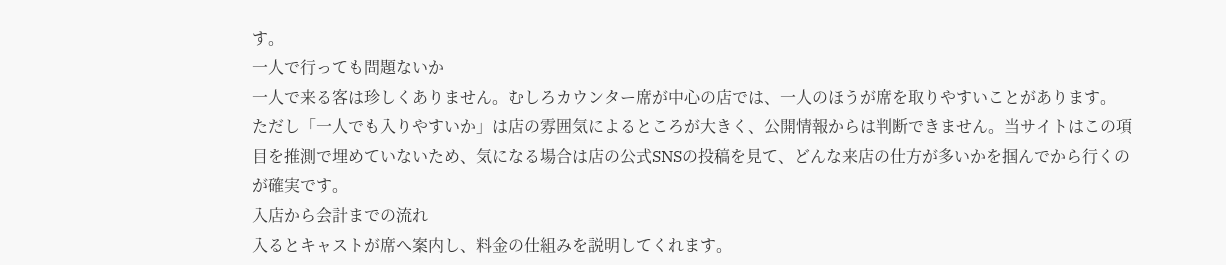す。
一人で行っても問題ないか
一人で来る客は珍しくありません。むしろカウンター席が中心の店では、一人のほうが席を取りやすいことがあります。
ただし「一人でも入りやすいか」は店の雰囲気によるところが大きく、公開情報からは判断できません。当サイトはこの項目を推測で埋めていないため、気になる場合は店の公式SNSの投稿を見て、どんな来店の仕方が多いかを掴んでから行くのが確実です。
入店から会計までの流れ
入るとキャストが席へ案内し、料金の仕組みを説明してくれます。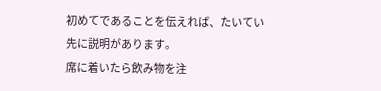初めてであることを伝えれば、たいてい先に説明があります。
席に着いたら飲み物を注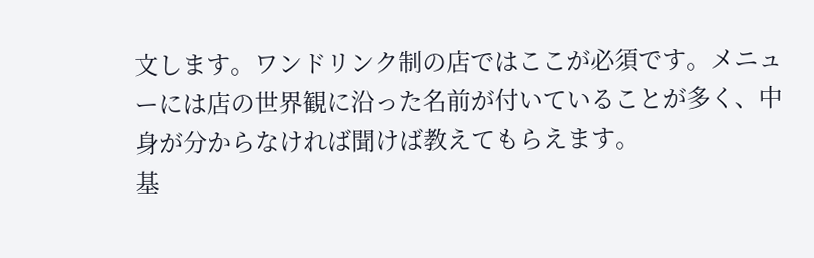文します。ワンドリンク制の店ではここが必須です。メニューには店の世界観に沿った名前が付いていることが多く、中身が分からなければ聞けば教えてもらえます。
基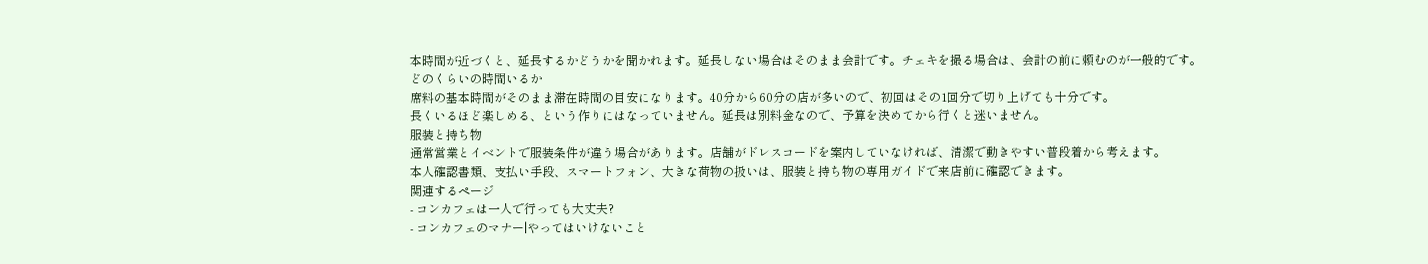本時間が近づくと、延長するかどうかを聞かれます。延長しない場合はそのまま会計です。チェキを撮る場合は、会計の前に頼むのが一般的です。
どのくらいの時間いるか
席料の基本時間がそのまま滞在時間の目安になります。40分から60分の店が多いので、初回はその1回分で切り上げても十分です。
長くいるほど楽しめる、という作りにはなっていません。延長は別料金なので、予算を決めてから行くと迷いません。
服装と持ち物
通常営業とイベントで服装条件が違う場合があります。店舗がドレスコードを案内していなければ、清潔で動きやすい普段着から考えます。
本人確認書類、支払い手段、スマートフォン、大きな荷物の扱いは、服装と持ち物の専用ガイドで来店前に確認できます。
関連するページ
- コンカフェは一人で行っても大丈夫?
- コンカフェのマナー|やってはいけないこと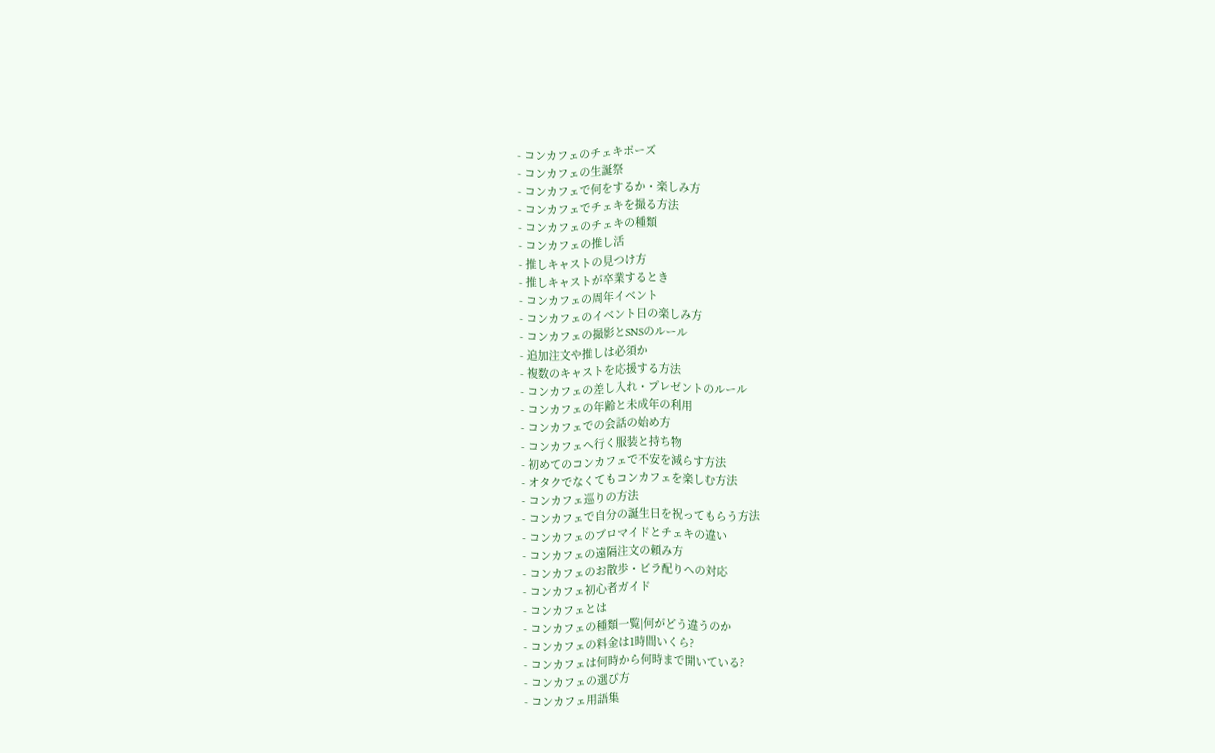- コンカフェのチェキポーズ
- コンカフェの生誕祭
- コンカフェで何をするか・楽しみ方
- コンカフェでチェキを撮る方法
- コンカフェのチェキの種類
- コンカフェの推し活
- 推しキャストの見つけ方
- 推しキャストが卒業するとき
- コンカフェの周年イベント
- コンカフェのイベント日の楽しみ方
- コンカフェの撮影とSNSのルール
- 追加注文や推しは必須か
- 複数のキャストを応援する方法
- コンカフェの差し入れ・プレゼントのルール
- コンカフェの年齢と未成年の利用
- コンカフェでの会話の始め方
- コンカフェへ行く服装と持ち物
- 初めてのコンカフェで不安を減らす方法
- オタクでなくてもコンカフェを楽しむ方法
- コンカフェ巡りの方法
- コンカフェで自分の誕生日を祝ってもらう方法
- コンカフェのブロマイドとチェキの違い
- コンカフェの遠隔注文の頼み方
- コンカフェのお散歩・ビラ配りへの対応
- コンカフェ初心者ガイド
- コンカフェとは
- コンカフェの種類一覧|何がどう違うのか
- コンカフェの料金は1時間いくら?
- コンカフェは何時から何時まで開いている?
- コンカフェの選び方
- コンカフェ用語集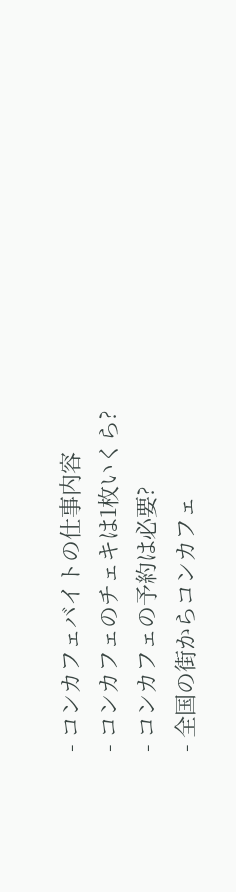- コンカフェバイトの仕事内容
- コンカフェのチェキは1枚いくら?
- コンカフェの予約は必要?
- 全国の街からコンカフェ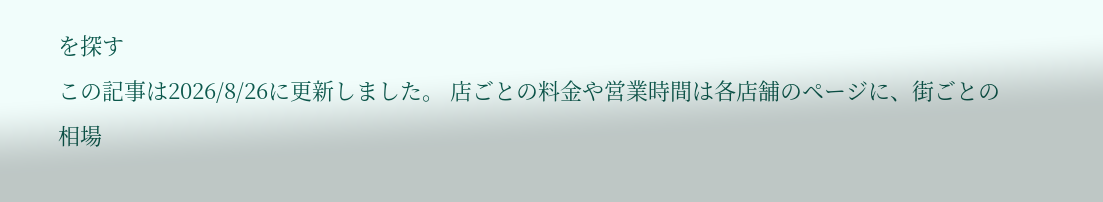を探す
この記事は2026/8/26に更新しました。 店ごとの料金や営業時間は各店舗のページに、街ごとの相場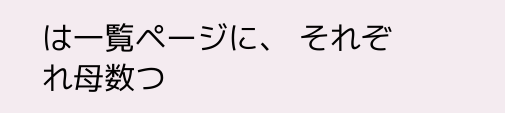は一覧ページに、 それぞれ母数つ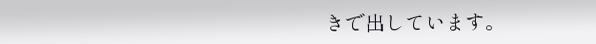きで出しています。